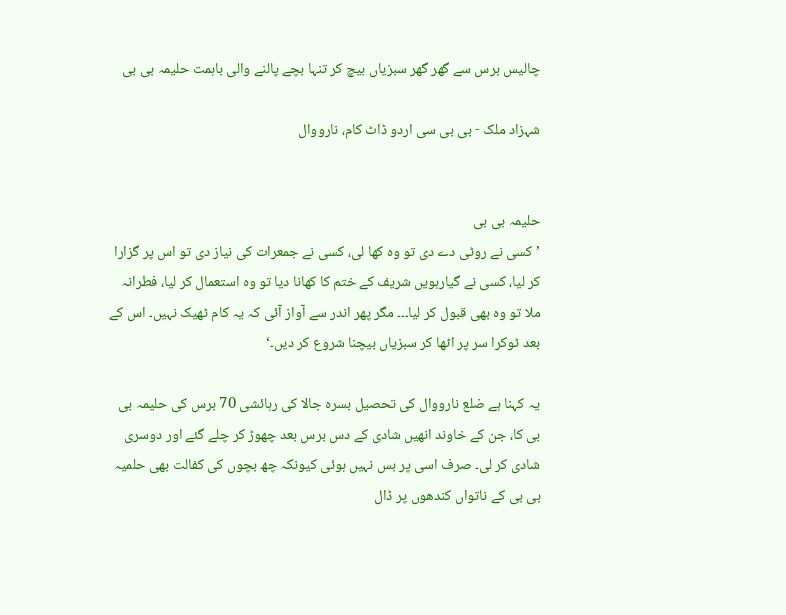چالیس برس سے گھر گھر سبزیاں بیچ کر تنہا بچے پالنے والی باہمت حلیمہ بی بی

شہزاد ملک - بی بی سی اردو ڈاٹ کام، نارووال


حلیمہ بی بی
’کسی نے روٹی دے دی تو وہ کھا لی، کسی نے جمعرات کی نیاز دی تو اس پر گزارا کر لیا، کسی نے گیارہویں شریف کے ختم کا کھانا دیا تو وہ استعمال کر لیا، فطرانہ ملا تو وہ بھی قبول کر لیا۔۔۔ مگر پھر اندر سے آواز آئی کہ یہ کام ٹھیک نہیں۔ اس کے بعد ٹوکرا سر پر اٹھا کر سبزیاں بیچنا شروع کر دیں۔‘

یہ کہنا ہے ضلع نارووال کی تحصیل بسرہ جالا کی رہائشی 70 برس کی حلیمہ بی بی کا، جن کے خاوند انھیں شادی کے دس برس بعد چھوڑ کر چلے گئے اور دوسری شادی کر لی۔ صرف اسی پر بس نہیں ہوئی کیونکہ چھ بچوں کی کفالت بھی حلمیہ بی بی کے ناتواں کندھوں پر ڈال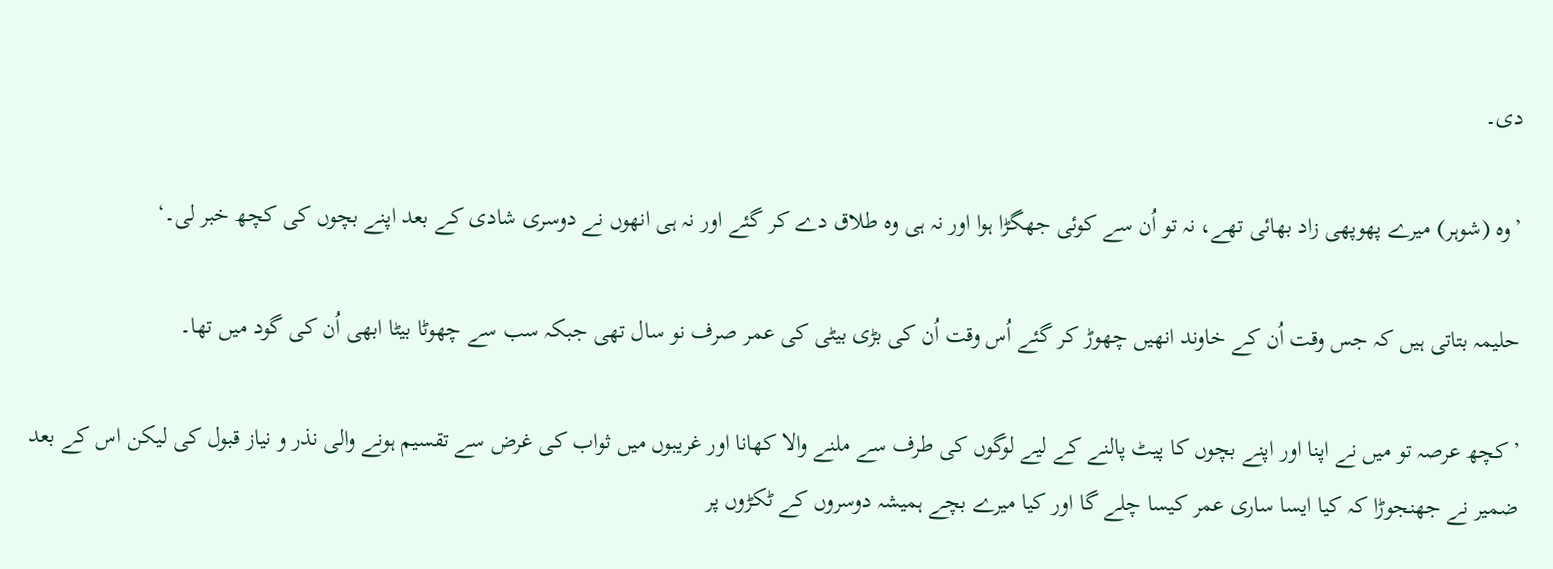دی۔

’وہ (شوہر) میرے پھوپھی زاد بھائی تھے، نہ تو اُن سے کوئی جھگڑا ہوا اور نہ ہی وہ طلاق دے کر گئے اور نہ ہی انھوں نے دوسری شادی کے بعد اپنے بچوں کی کچھ خبر لی۔‘

حلیمہ بتاتی ہیں کہ جس وقت اُن کے خاوند انھیں چھوڑ کر گئے اُس وقت اُن کی بڑی بیٹی کی عمر صرف نو سال تھی جبکہ سب سے چھوٹا بیٹا ابھی اُن کی گود میں تھا۔

’کچھ عرصہ تو میں نے اپنا اور اپنے بچوں کا پیٹ پالنے کے لیے لوگوں کی طرف سے ملنے والا کھانا اور غریبوں میں ثواب کی غرض سے تقسیم ہونے والی نذر و نیاز قبول کی لیکن اس کے بعد ضمیر نے جھنجوڑا کہ کیا ایسا ساری عمر کیسا چلے گا اور کیا میرے بچے ہمیشہ دوسروں کے ٹکڑوں پر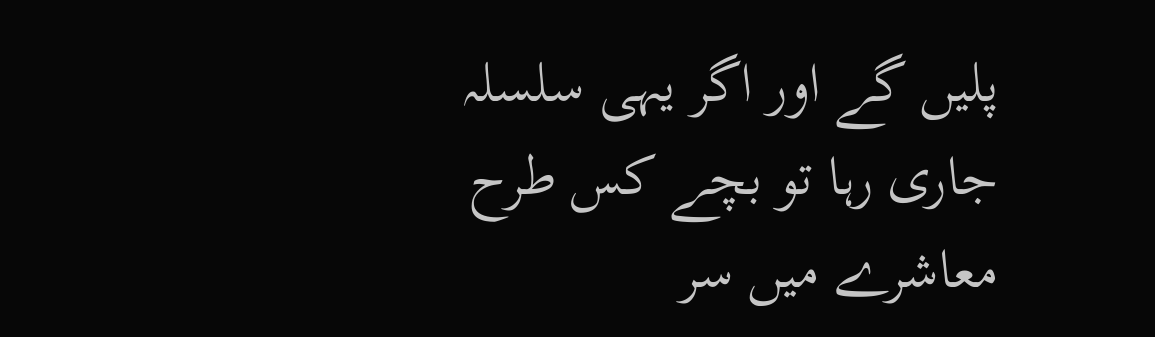پلیں گے اور اگر یہی سلسلہ جاری رہا تو بچے کس طرح معاشرے میں سر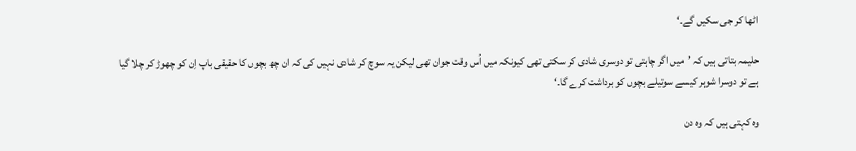اٹھا کر جی سکیں گے۔‘

حلیمہ بتاتی ہیں کہ ’میں اگر چاہتی تو دوسری شادی کر سکتی تھی کیونکہ میں اُس وقت جوان تھی لیکن یہ سوچ کر شادی نہیں کی کہ ان چھ بچوں کا حقیقی باپ اِن کو چھوڑ کر چلا گیا ہے تو دوسرا شوہر کیسے سوتیلے بچوں کو برداشت کرے گا۔‘

وہ کہتی ہیں کہ وہ دن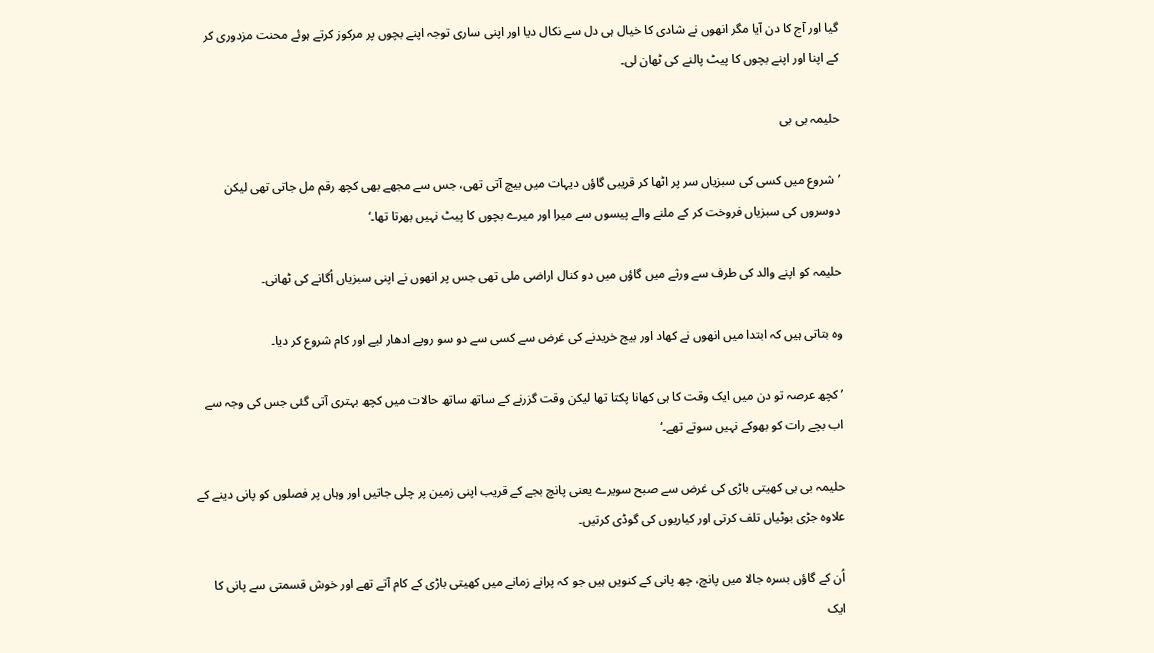گیا اور آج کا دن آیا مگر انھوں نے شادی کا خیال ہی دل سے نکال دیا اور اپنی ساری توجہ اپنے بچوں پر مرکوز کرتے ہوئے محنت مزدوری کر کے اپنا اور اپنے بچوں کا پیٹ پالنے کی ٹھان لی۔

حلیمہ بی بی

’شروع میں کسی کی سبزیاں سر پر اٹھا کر قریبی گاؤں دیہات میں بیچ آتی تھی، جس سے مجھے بھی کچھ رقم مل جاتی تھی لیکن دوسروں کی سبزیاں فروخت کر کے ملنے والے پیسوں سے میرا اور میرے بچوں کا پیٹ نہیں بھرتا تھا۔‘

حلیمہ کو اپنے والد کی طرف سے ورثے میں گاؤں میں دو کنال اراضی ملی تھی جس پر انھوں نے اپنی سبزیاں اُگانے کی ٹھانی۔

وہ بتاتی ہیں کہ ابتدا میں انھوں نے کھاد اور بیج خریدنے کی غرض سے کسی سے دو سو روپے ادھار لیے اور کام شروع کر دیا۔

’کچھ عرصہ تو دن میں ایک وقت کا ہی کھانا پکتا تھا لیکن وقت گزرنے کے ساتھ ساتھ حالات میں کچھ بہتری آتی گئی جس کی وجہ سے اب بچے رات کو بھوکے نہیں سوتے تھے۔‘

حلیمہ بی بی کھیتی باڑی کی غرض سے صبح سویرے یعنی پانچ بجے کے قریب اپنی زمین پر چلی جاتیں اور وہاں پر فصلوں کو پانی دینے کے علاوہ جڑی بوٹیاں تلف کرتی اور کیاریوں کی گوڈی کرتیں۔

اُن کے گاؤں بسرہ جالا میں پانچ، چھ پانی کے کنویں ہیں جو کہ پرانے زمانے میں کھیتی باڑی کے کام آتے تھے اور خوش قسمتی سے پانی کا ایک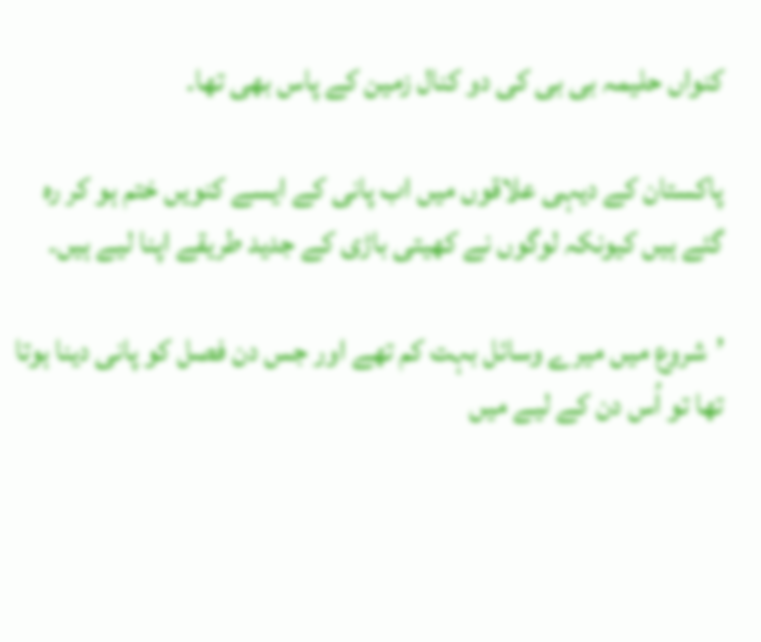کنواں حلیمہ بی بی کی دو کنال زمین کے پاس بھی تھا۔

پاکستان کے دیہی علاقوں میں اب پانی کے ایسے کنویں ختم ہو کر رہ گئے ہیں کیونکہ لوگوں نے کھیتی باڑی کے جدید طریقے اپنا لیے ہیں۔

’شروع میں میرے وسائل بہت کم تھے اور جس دن فصل کو پانی دینا ہوتا تھا تو اُس دن کے لیے میں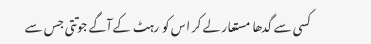کسی سے گدھا مستعار لے کر اس کو رہٹ کے آگے جوتتی جس سے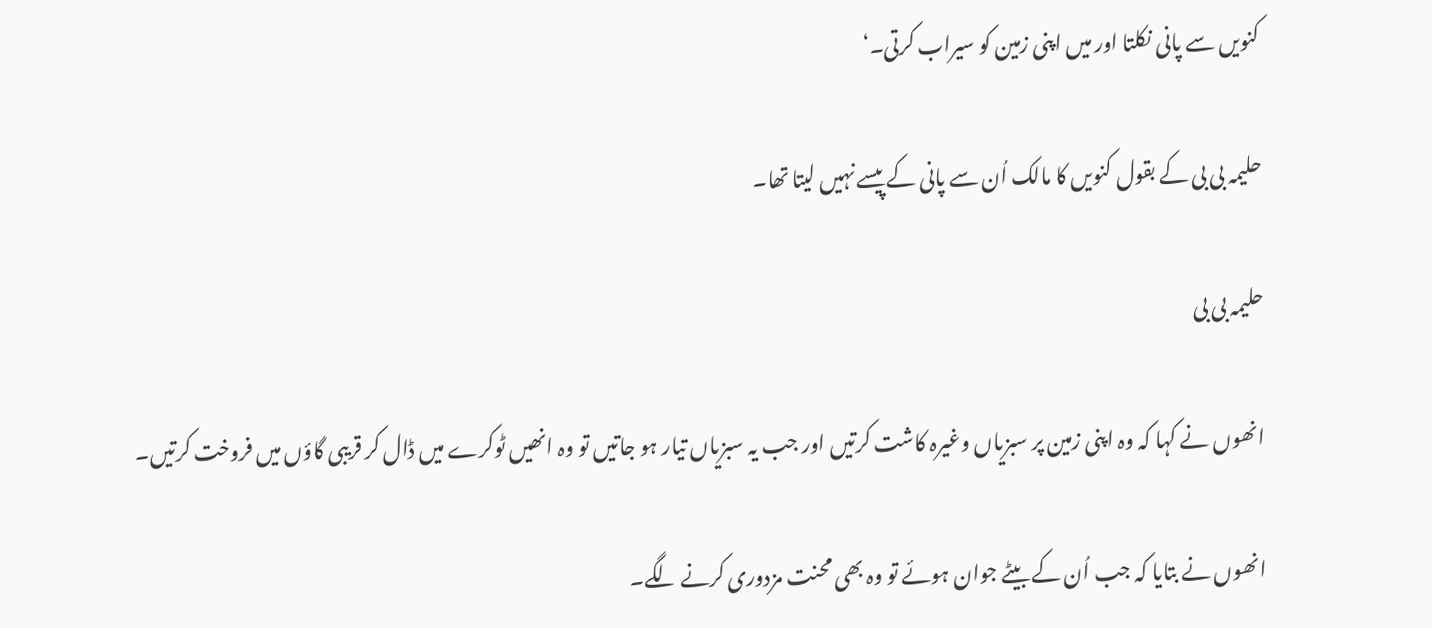کنویں سے پانی نکلتا اور میں اپنی زمین کو سیراب کرتی۔‘

حلیمہ بی بی کے بقول کنویں کا مالک اُن سے پانی کے پیسے نہیں لیتا تھا۔

حلیمہ بی بی

انھوں نے کہا کہ وہ اپنی زمین پر سبزیاں وغیرہ کاشت کرتیں اور جب یہ سبزیاں تیار ہو جاتیں تو وہ انھیں ٹوکرے میں ڈال کر قریبی گاؤں میں فروخت کرتیں۔

انھوں نے بتایا کہ جب اُن کے بیٹے جوان ہوئے تو وہ بھی محنت مزدوری کرنے لگے۔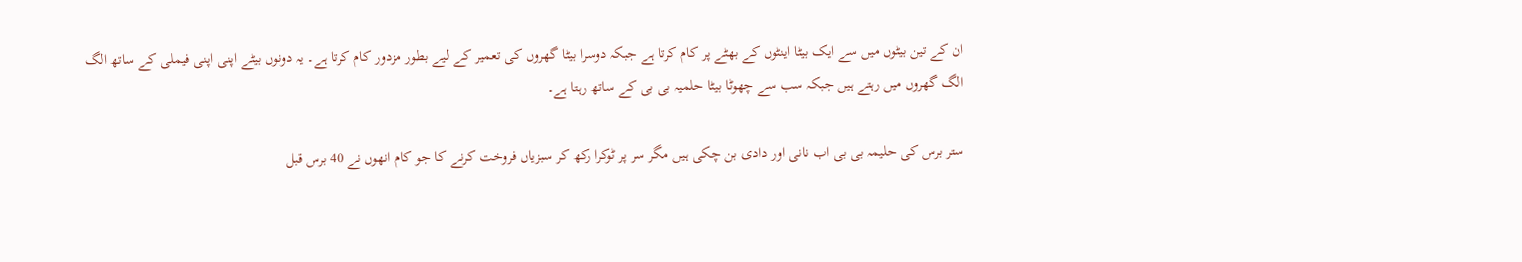ان کے تین بیٹوں میں سے ایک بیٹا اینٹوں کے بھٹے پر کام کرتا ہے جبکہ دوسرا بیٹا گھروں کی تعمیر کے لیے بطور مزدور کام کرتا ہے۔ یہ دونوں بیٹے اپنی اپنی فیملی کے ساتھ الگ الگ گھروں میں رہتے ہیں جبکہ سب سے چھوٹا بیٹا حلمیہ بی بی کے ساتھ رہتا ہے۔

ستر برس کی حلیمہ بی بی اب نانی اور دادی بن چکی ہیں مگر سر پر ٹوکرا رکھ کر سبزیاں فروخت کرنے کا جو کام انھوں نے 40 برس قبل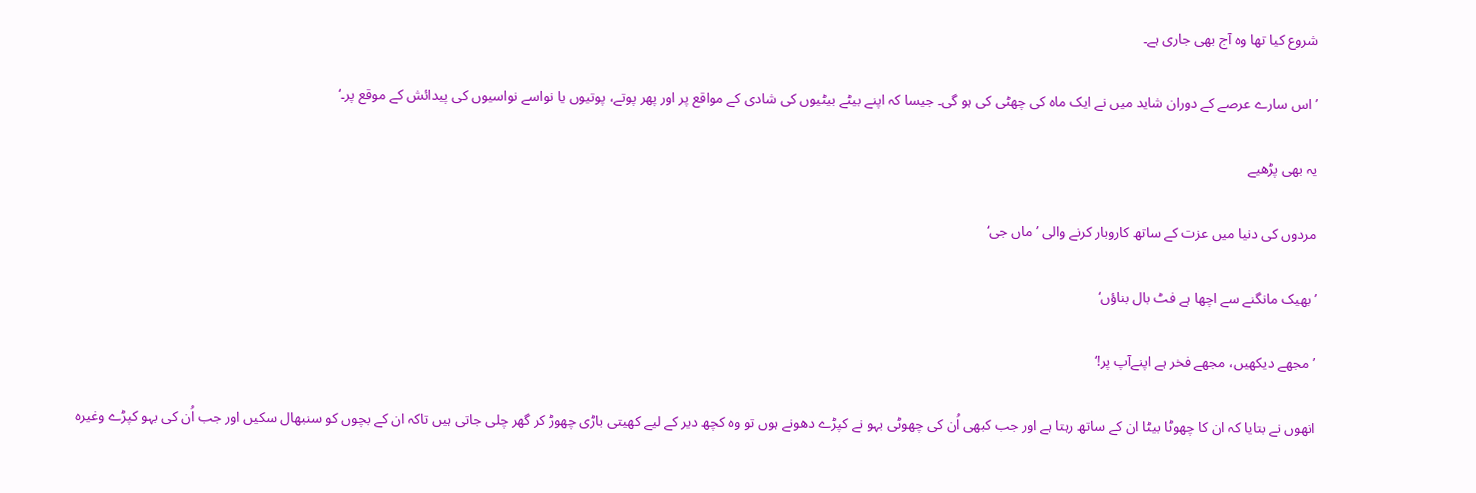شروع کیا تھا وہ آج بھی جاری ہے۔

’اس سارے عرصے کے دوران شاید میں نے ایک ماہ کی چھٹی کی ہو گی۔ جیسا کہ اپنے بیٹے بیٹیوں کی شادی کے مواقع پر اور پھر پوتے، پوتیوں یا نواسے نواسیوں کی پیدائش کے موقع پر۔‘

یہ بھی پڑھیے

مردوں کی دنیا میں عزت کے ساتھ کاروبار کرنے والی ’ماں جی‘

’بھیک مانگنے سے اچھا ہے فٹ بال بناؤں‘

’مجھے دیکھیں، مجھے فخر ہے اپنےآپ پر!‘

انھوں نے بتایا کہ ان کا چھوٹا بیٹا ان کے ساتھ رہتا ہے اور جب کبھی اُن کی چھوٹی بہو نے کپڑے دھونے ہوں تو وہ کچھ دیر کے لیے کھیتی باڑی چھوڑ کر گھر چلی جاتی ہیں تاکہ ان کے بچوں کو سنبھال سکیں اور جب اُن کی بہو کپڑے وغیرہ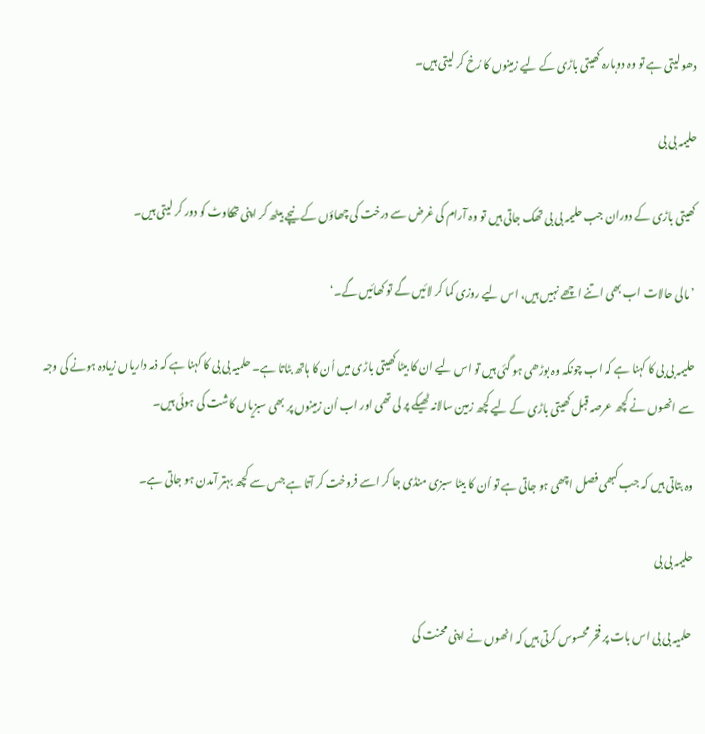دھو لیتی ہے تو وہ دوبارہ کھیتی باڑی کے لیے زمینوں کا رُخ کر لیتی ہیں۔

حلیمہ بی بی

کھیتی باڑی کے دوران جب حلیمہ بی بی تھک جاتی ہیں تو وہ آرام کی غرض سے درخت کی چھاؤں کے نیچے بیٹھ کر اپنی تھکاوٹ کو دور کر لیتی ہیں۔

’مالی حالات اب بھی اتنے اچھے نہیں ہیں، اس لیے روزی کما کر لائیں گے تو کھائیں گے۔‘

حلیمہ بی بی کا کہنا ہے کہ اب چونکہ وہ بوڑھی ہو گئی ہیں تو اس لیے ان کا بیٹا کھیتی باڑی میں اُن کا ہاتھ بٹاتا ہے۔ حلمیہ بی بی کا کہنا ہے کہ ذمہ داریاں زیادہ ہونے کی وجہ سے انھوں نے کچھ عرصہ قبل کھیتی باڑی کے لیے کچھ زمین سالانہ ٹھیکے پر لی تھی اور اب اُن زمینوں پر بھی سبزیاں کاشت کی ہوئی ہیں۔

وہ بتاتی ہیں کہ جب کبھی فصل اچھی ہو جاتی ہے تو اُن کا بیٹا سبزی منڈی جا کر اسے فروخت کر آتا ہے جس سے کچھ بہتر آمدن ہو جاتی ہے۔

حلیمہ بی بی

حلمیہ بی بی اس بات پر فخر محسوس کرتی ہیں کہ انھوں نے اپنی محنت کی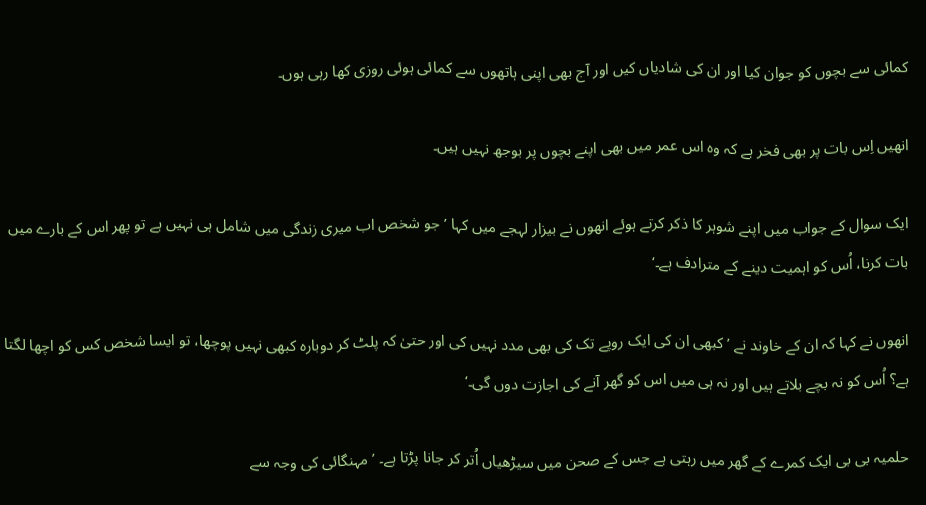کمائی سے بچوں کو جوان کیا اور ان کی شادیاں کیں اور آج بھی اپنی ہاتھوں سے کمائی ہوئی روزی کھا رہی ہوں۔

انھیں اِس بات پر بھی فخر ہے کہ وہ اس عمر میں بھی اپنے بچوں پر بوجھ نہیں ہیں۔

ایک سوال کے جواب میں اپنے شوہر کا ذکر کرتے ہوئے انھوں نے بیزار لہجے میں کہا ’جو شخص اب میری زندگی میں شامل ہی نہیں ہے تو پھر اس کے بارے میں بات کرنا، اُس کو اہمیت دینے کے مترادف ہے۔‘

انھوں نے کہا کہ ان کے خاوند نے ’کبھی ان کی ایک روپے تک کی بھی مدد نہیں کی اور حتیٰ کہ پلٹ کر دوبارہ کبھی نہیں پوچھا، تو ایسا شخص کس کو اچھا لگتا ہے؟ اُس کو نہ بچے بلاتے ہیں اور نہ ہی میں اس کو گھر آنے کی اجازت دوں گی۔‘

حلمیہ بی بی ایک کمرے کے گھر میں رہتی ہے جس کے صحن میں سیڑھیاں اُتر کر جانا پڑتا ہے۔ ’مہنگائی کی وجہ سے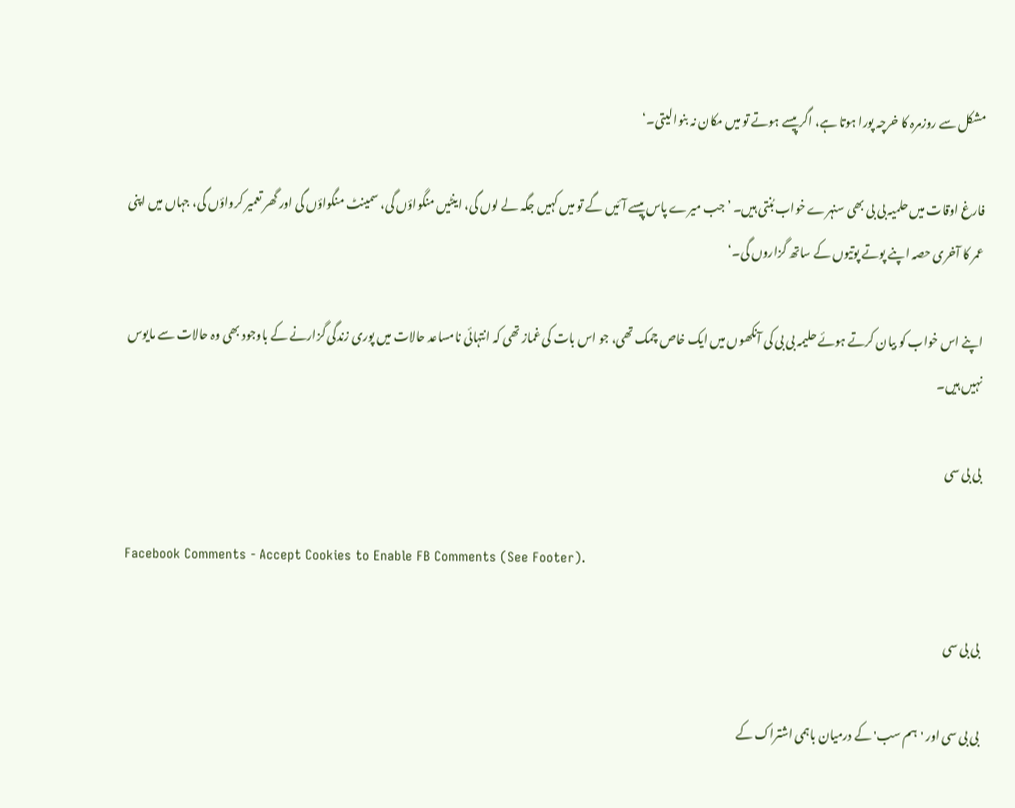مشکل سے روزمرہ کا خرچہ پورا ہوتا ہے، اگر پیسے ہوتے تو میں مکان نہ بنوا لیتی۔‘

فارغ اوقات میں حلمیہ بی بی بھی سنہرے خواب بُنتی ہیں۔ ’جب میرے پاس پیسے آئیں گے تو میں کہیں جگہ لے لوں گی، اینٹیں منگواؤں گی، سمینٹ منگواؤں گی اور گھر تعمیر کرواؤں گی، جہاں میں اپنی عمر کا آخری حصہ اپنے پوتے پوتیوں کے ساتھ گزاروں گی۔‘

اپنے اس خواب کو بیان کرتے ہوئے حلیمہ بی بی کی آنکھوں میں ایک خاص چمک تھی، جو اس بات کی غماز تھی کہ انتہائی نامساعد حالات میں پوری زندگی گزارنے کے باوجود بھی وہ حالات سے مایوس نہیں ہیں۔

بی بی سی

Facebook Comments - Accept Cookies to Enable FB Comments (See Footer).

بی بی سی

بی بی سی اور 'ہم سب' کے درمیان باہمی اشتراک کے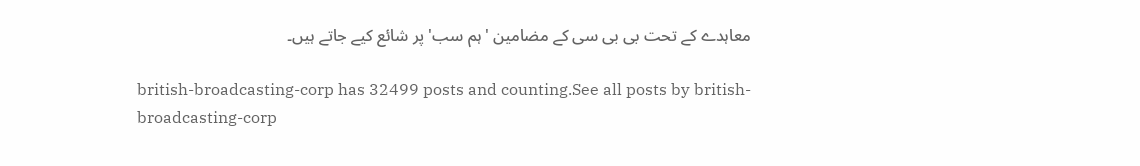معاہدے کے تحت بی بی سی کے مضامین 'ہم سب' پر شائع کیے جاتے ہیں۔

british-broadcasting-corp has 32499 posts and counting.See all posts by british-broadcasting-corp